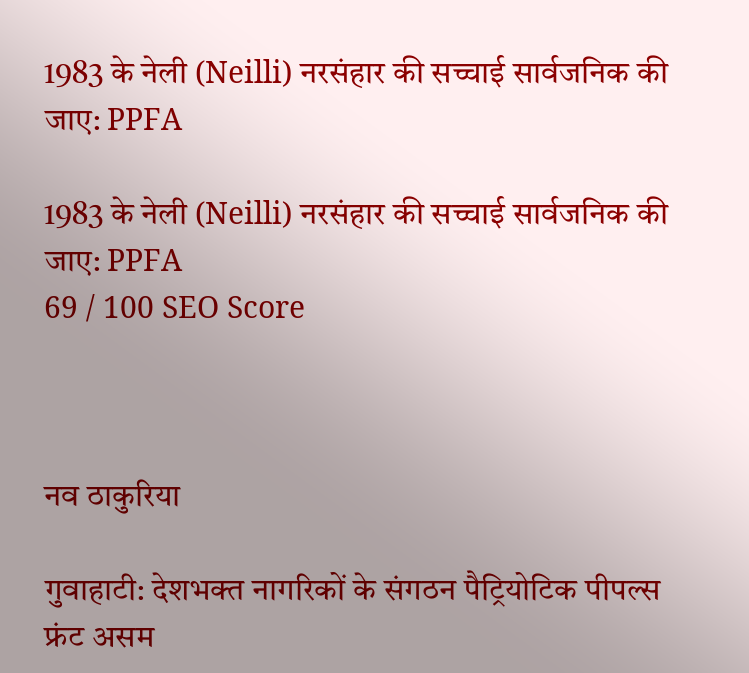1983 के नेली (Neilli) नरसंहार की सच्चाई सार्वजनिक की जाए: PPFA

1983 के नेली (Neilli) नरसंहार की सच्चाई सार्वजनिक की जाए: PPFA
69 / 100 SEO Score



नव ठाकुरिया

गुवाहाटी: देशभक्त नागरिकों के संगठन पैट्रियोटिक पीपल्स फ्रंट असम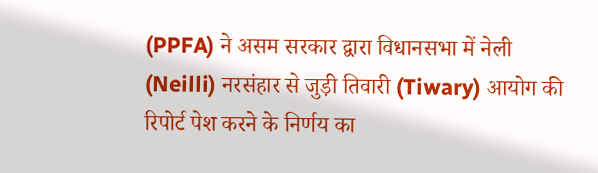(PPFA) ने असम सरकार द्वारा विधानसभा में नेली (Neilli) नरसंहार से जुड़ी तिवारी (Tiwary) आयोग की रिपोर्ट पेश करने के निर्णय का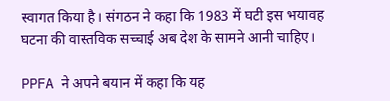स्वागत किया है। संगठन ने कहा कि 1983 में घटी इस भयावह घटना की वास्तविक सच्चाई अब देश के सामने आनी चाहिए।

PPFA ने अपने बयान में कहा कि यह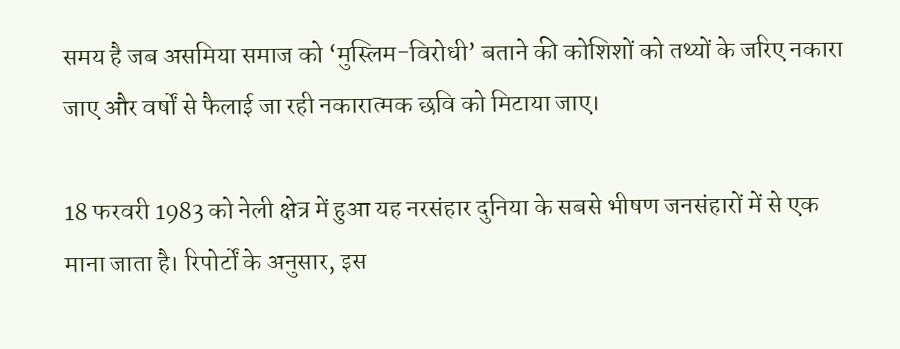समय है जब असमिया समाज को ‘मुस्लिम-विरोधी’ बताने की कोशिशों को तथ्यों के जरिए नकारा जाए और वर्षों से फैलाई जा रही नकारात्मक छवि को मिटाया जाए।

18 फरवरी 1983 को नेली क्षेत्र में हुआ यह नरसंहार दुनिया के सबसे भीषण जनसंहारों में से एक माना जाता है। रिपोर्टों के अनुसार, इस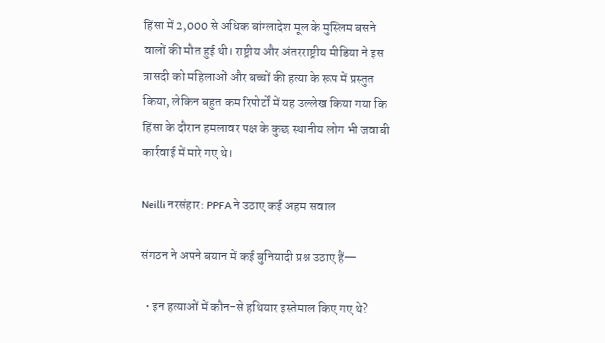हिंसा में 2,000 से अधिक बांग्लादेश मूल के मुस्लिम बसने वालों की मौत हुई थी। राष्ट्रीय और अंतरराष्ट्रीय मीडिया ने इस त्रासदी को महिलाओं और बच्चों की हत्या के रूप में प्रस्तुत किया, लेकिन बहुत कम रिपोर्टों में यह उल्लेख किया गया कि हिंसा के दौरान हमलावर पक्ष के कुछ स्थानीय लोग भी जवाबी कार्रवाई में मारे गए थे।

Neilli नरसंहार: PPFA ने उठाए कई अहम सवाल

संगठन ने अपने बयान में कई बुनियादी प्रश्न उठाए हैं—

  • इन हत्याओं में कौन-से हथियार इस्तेमाल किए गए थे?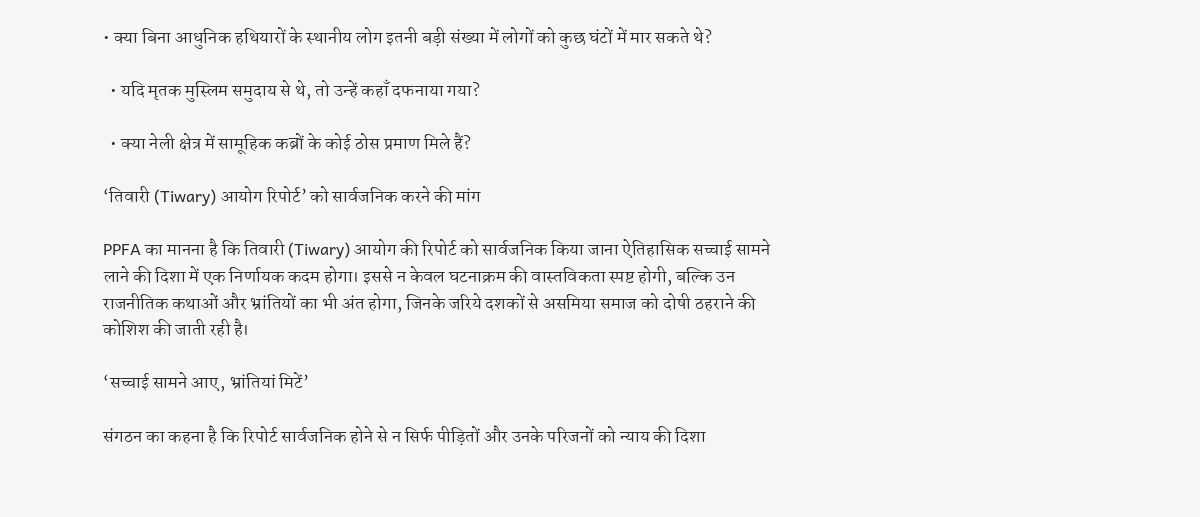• क्या बिना आधुनिक हथियारों के स्थानीय लोग इतनी बड़ी संख्या में लोगों को कुछ घंटों में मार सकते थे?

  • यदि मृतक मुस्लिम समुदाय से थे, तो उन्हें कहाँ दफनाया गया?

  • क्या नेली क्षेत्र में सामूहिक कब्रों के कोई ठोस प्रमाण मिले हैं?

‘तिवारी (Tiwary) आयोग रिपोर्ट’ को सार्वजनिक करने की मांग

PPFA का मानना है कि तिवारी (Tiwary) आयोग की रिपोर्ट को सार्वजनिक किया जाना ऐतिहासिक सच्चाई सामने लाने की दिशा में एक निर्णायक कदम होगा। इससे न केवल घटनाक्रम की वास्तविकता स्पष्ट होगी, बल्कि उन राजनीतिक कथाओं और भ्रांतियों का भी अंत होगा, जिनके जरिये दशकों से असमिया समाज को दोषी ठहराने की कोशिश की जाती रही है।

‘सच्चाई सामने आए, भ्रांतियां मिटें’

संगठन का कहना है कि रिपोर्ट सार्वजनिक होने से न सिर्फ पीड़ितों और उनके परिजनों को न्याय की दिशा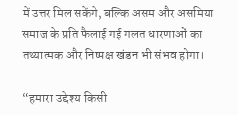में उत्तर मिल सकेंगे, बल्कि असम और असमिया समाज के प्रति फैलाई गई गलत धारणाओं का तथ्यात्मक और निष्पक्ष खंडन भी संभव होगा।

“हमारा उद्देश्य किसी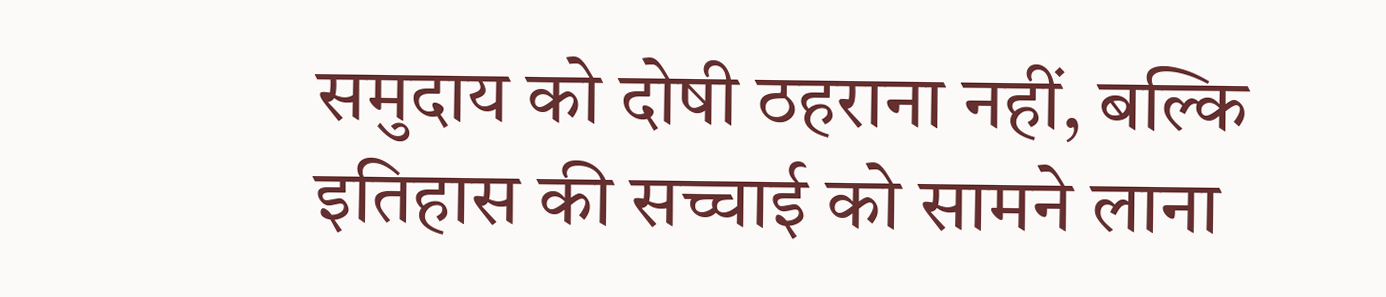समुदाय को दोषी ठहराना नहीं, बल्कि इतिहास की सच्चाई को सामने लाना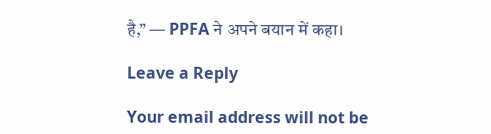है,” — PPFA ने अपने बयान में कहा।

Leave a Reply

Your email address will not be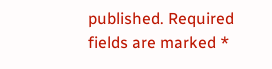published. Required fields are marked *